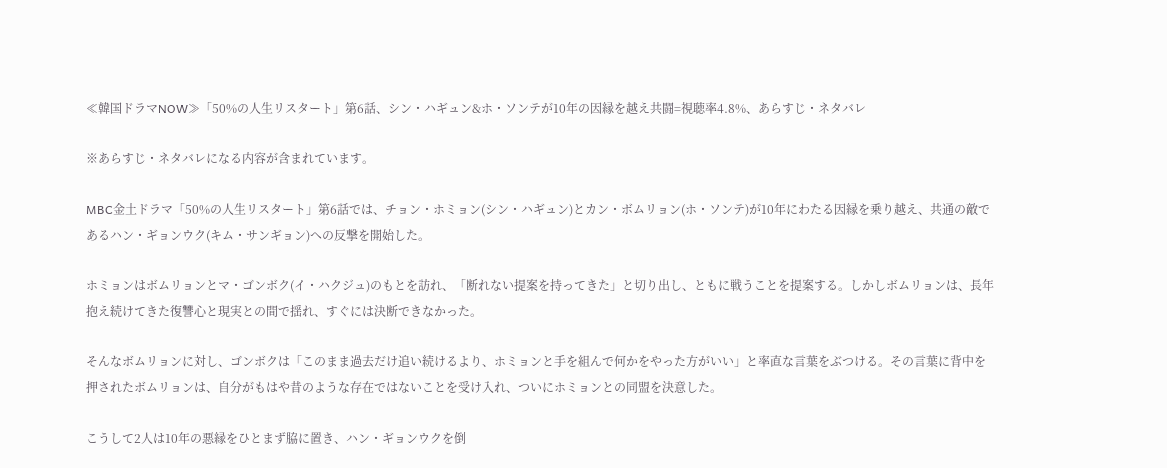≪韓国ドラマNOW≫「50%の人生リスタート」第6話、シン・ハギュン&ホ・ソンテが10年の因縁を越え共闘=視聴率4.8%、あらすじ・ネタバレ

※あらすじ・ネタバレになる内容が含まれています。

MBC金土ドラマ「50%の人生リスタート」第6話では、チョン・ホミョン(シン・ハギュン)とカン・ボムリョン(ホ・ソンテ)が10年にわたる因縁を乗り越え、共通の敵であるハン・ギョンウク(キム・サンギョン)への反撃を開始した。

ホミョンはボムリョンとマ・ゴンボク(イ・ハクジュ)のもとを訪れ、「断れない提案を持ってきた」と切り出し、ともに戦うことを提案する。しかしボムリョンは、長年抱え続けてきた復讐心と現実との間で揺れ、すぐには決断できなかった。

そんなボムリョンに対し、ゴンボクは「このまま過去だけ追い続けるより、ホミョンと手を組んで何かをやった方がいい」と率直な言葉をぶつける。その言葉に背中を押されたボムリョンは、自分がもはや昔のような存在ではないことを受け入れ、ついにホミョンとの同盟を決意した。

こうして2人は10年の悪縁をひとまず脇に置き、ハン・ギョンウクを倒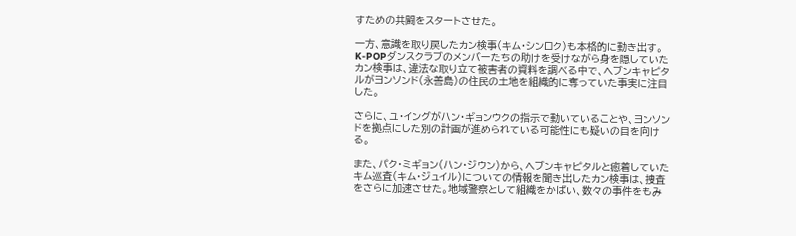すための共闘をスタートさせた。

一方、意識を取り戻したカン検事(キム・シンロク)も本格的に動き出す。K-POPダンスクラブのメンバーたちの助けを受けながら身を隠していたカン検事は、違法な取り立て被害者の資料を調べる中で、ヘブンキャピタルがヨンソンド(永善島)の住民の土地を組織的に奪っていた事実に注目した。

さらに、ユ・イングがハン・ギョンウクの指示で動いていることや、ヨンソンドを拠点にした別の計画が進められている可能性にも疑いの目を向ける。

また、パク・ミギョン(ハン・ジウン)から、ヘブンキャピタルと癒着していたキム巡査(キム・ジュイル)についての情報を聞き出したカン検事は、捜査をさらに加速させた。地域警察として組織をかばい、数々の事件をもみ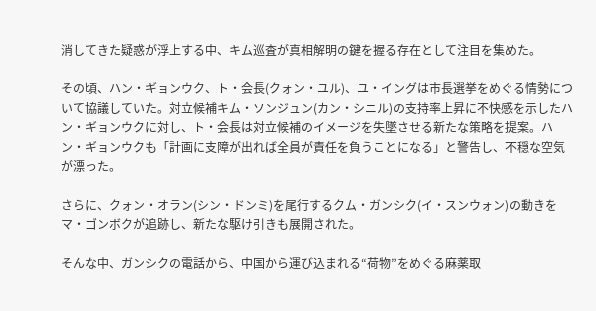消してきた疑惑が浮上する中、キム巡査が真相解明の鍵を握る存在として注目を集めた。

その頃、ハン・ギョンウク、ト・会長(クォン・ユル)、ユ・イングは市長選挙をめぐる情勢について協議していた。対立候補キム・ソンジュン(カン・シニル)の支持率上昇に不快感を示したハン・ギョンウクに対し、ト・会長は対立候補のイメージを失墜させる新たな策略を提案。ハン・ギョンウクも「計画に支障が出れば全員が責任を負うことになる」と警告し、不穏な空気が漂った。

さらに、クォン・オラン(シン・ドンミ)を尾行するクム・ガンシク(イ・スンウォン)の動きをマ・ゴンボクが追跡し、新たな駆け引きも展開された。

そんな中、ガンシクの電話から、中国から運び込まれる“荷物”をめぐる麻薬取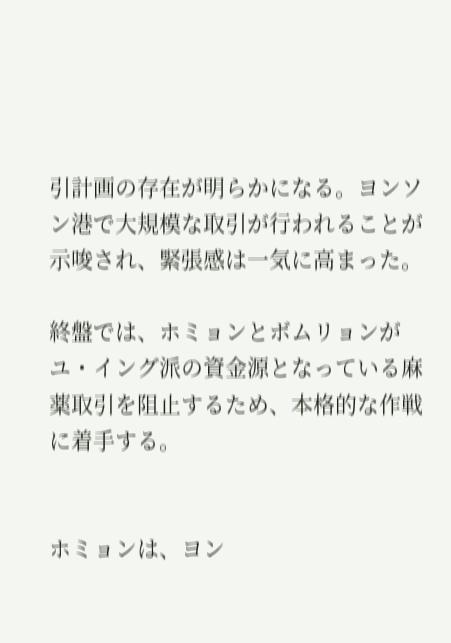引計画の存在が明らかになる。ヨンソン港で大規模な取引が行われることが示唆され、緊張感は一気に高まった。

終盤では、ホミョンとボムリョンがユ・イング派の資金源となっている麻薬取引を阻止するため、本格的な作戦に着手する。


ホミョンは、ヨン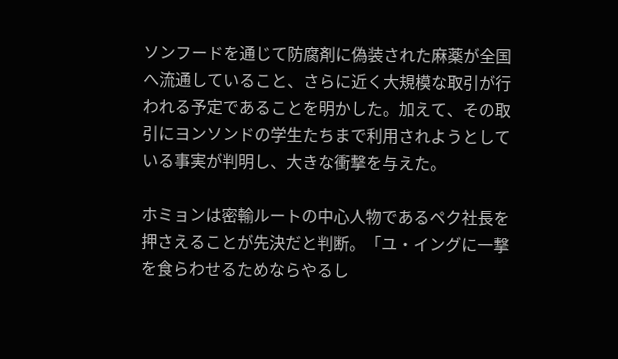ソンフードを通じて防腐剤に偽装された麻薬が全国へ流通していること、さらに近く大規模な取引が行われる予定であることを明かした。加えて、その取引にヨンソンドの学生たちまで利用されようとしている事実が判明し、大きな衝撃を与えた。

ホミョンは密輸ルートの中心人物であるペク社長を押さえることが先決だと判断。「ユ・イングに一撃を食らわせるためならやるし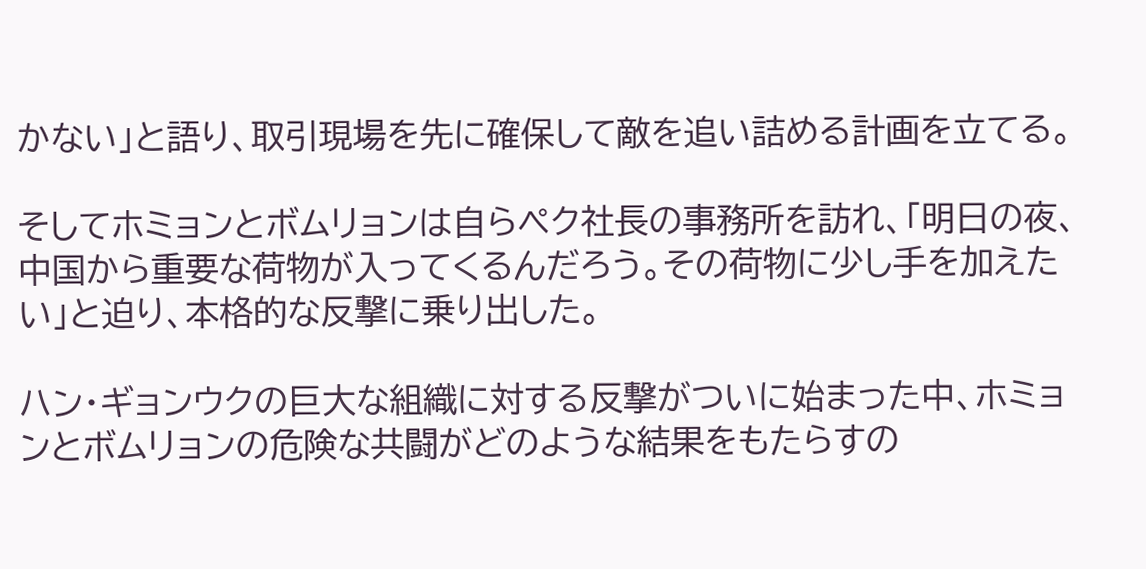かない」と語り、取引現場を先に確保して敵を追い詰める計画を立てる。

そしてホミョンとボムリョンは自らペク社長の事務所を訪れ、「明日の夜、中国から重要な荷物が入ってくるんだろう。その荷物に少し手を加えたい」と迫り、本格的な反撃に乗り出した。

ハン・ギョンウクの巨大な組織に対する反撃がついに始まった中、ホミョンとボムリョンの危険な共闘がどのような結果をもたらすの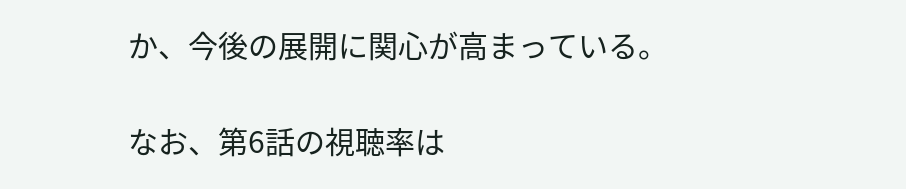か、今後の展開に関心が高まっている。

なお、第6話の視聴率は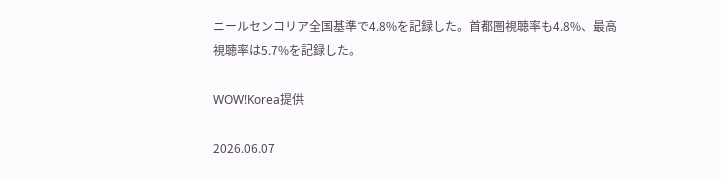ニールセンコリア全国基準で4.8%を記録した。首都圏視聴率も4.8%、最高視聴率は5.7%を記録した。

WOW!Korea提供

2026.06.07